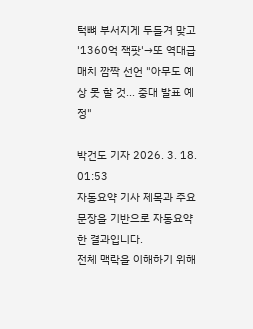턱뼈 부서지게 두들겨 맞고 '1360억 잭팟'→또 역대급 매치 깜짝 선언 "아무도 예상 못 할 것... 중대 발표 예정"

박건도 기자 2026. 3. 18. 01:53
자동요약 기사 제목과 주요 문장을 기반으로 자동요약한 결과입니다.
전체 맥락을 이해하기 위해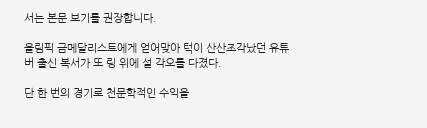서는 본문 보기를 권장합니다.

올림픽 금메달리스트에게 얻어맞아 턱이 산산조각났던 유튜버 출신 복서가 또 링 위에 설 각오를 다졌다.

단 한 번의 경기로 천문학적인 수익을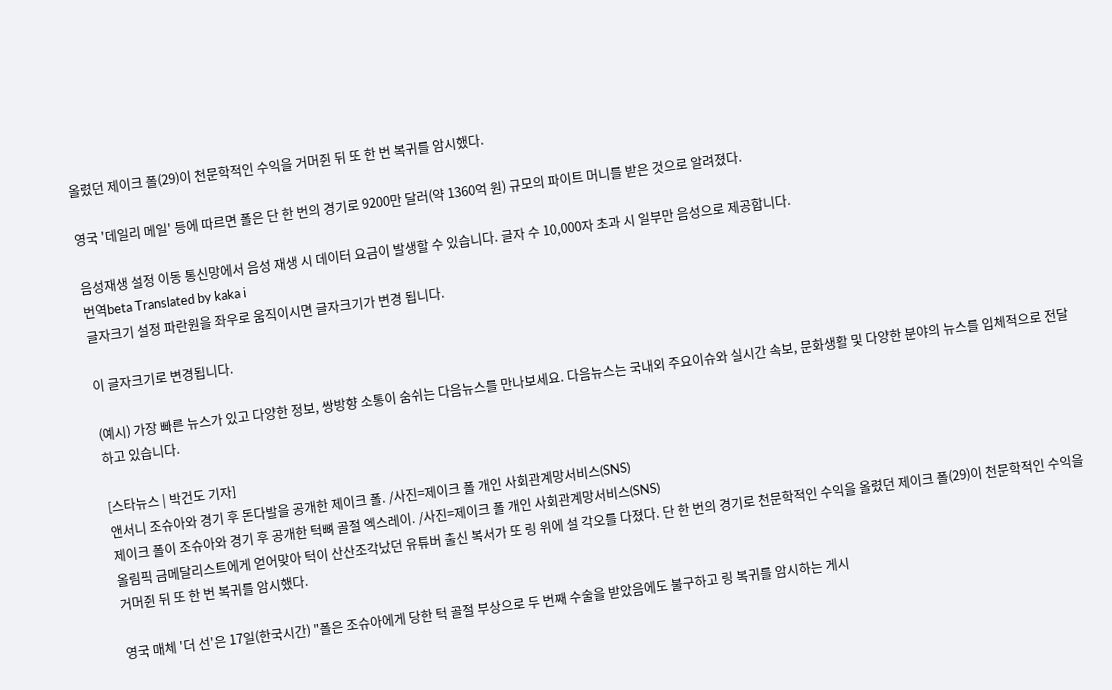올렸던 제이크 폴(29)이 천문학적인 수익을 거머쥔 뒤 또 한 번 복귀를 암시했다.

영국 '데일리 메일' 등에 따르면 폴은 단 한 번의 경기로 9200만 달러(약 1360억 원) 규모의 파이트 머니를 받은 것으로 알려졌다.

음성재생 설정 이동 통신망에서 음성 재생 시 데이터 요금이 발생할 수 있습니다. 글자 수 10,000자 초과 시 일부만 음성으로 제공합니다.
번역beta Translated by kaka i
글자크기 설정 파란원을 좌우로 움직이시면 글자크기가 변경 됩니다.

이 글자크기로 변경됩니다.

(예시) 가장 빠른 뉴스가 있고 다양한 정보, 쌍방향 소통이 숨쉬는 다음뉴스를 만나보세요. 다음뉴스는 국내외 주요이슈와 실시간 속보, 문화생활 및 다양한 분야의 뉴스를 입체적으로 전달하고 있습니다.

[스타뉴스 | 박건도 기자]
앤서니 조슈아와 경기 후 돈다발을 공개한 제이크 폴. /사진=제이크 폴 개인 사회관계망서비스(SNS)
제이크 폴이 조슈아와 경기 후 공개한 턱뼈 골절 엑스레이. /사진=제이크 폴 개인 사회관계망서비스(SNS)
올림픽 금메달리스트에게 얻어맞아 턱이 산산조각났던 유튜버 출신 복서가 또 링 위에 설 각오를 다졌다. 단 한 번의 경기로 천문학적인 수익을 올렸던 제이크 폴(29)이 천문학적인 수익을 거머쥔 뒤 또 한 번 복귀를 암시했다.

영국 매체 '더 선'은 17일(한국시간) "폴은 조슈아에게 당한 턱 골절 부상으로 두 번째 수술을 받았음에도 불구하고 링 복귀를 암시하는 게시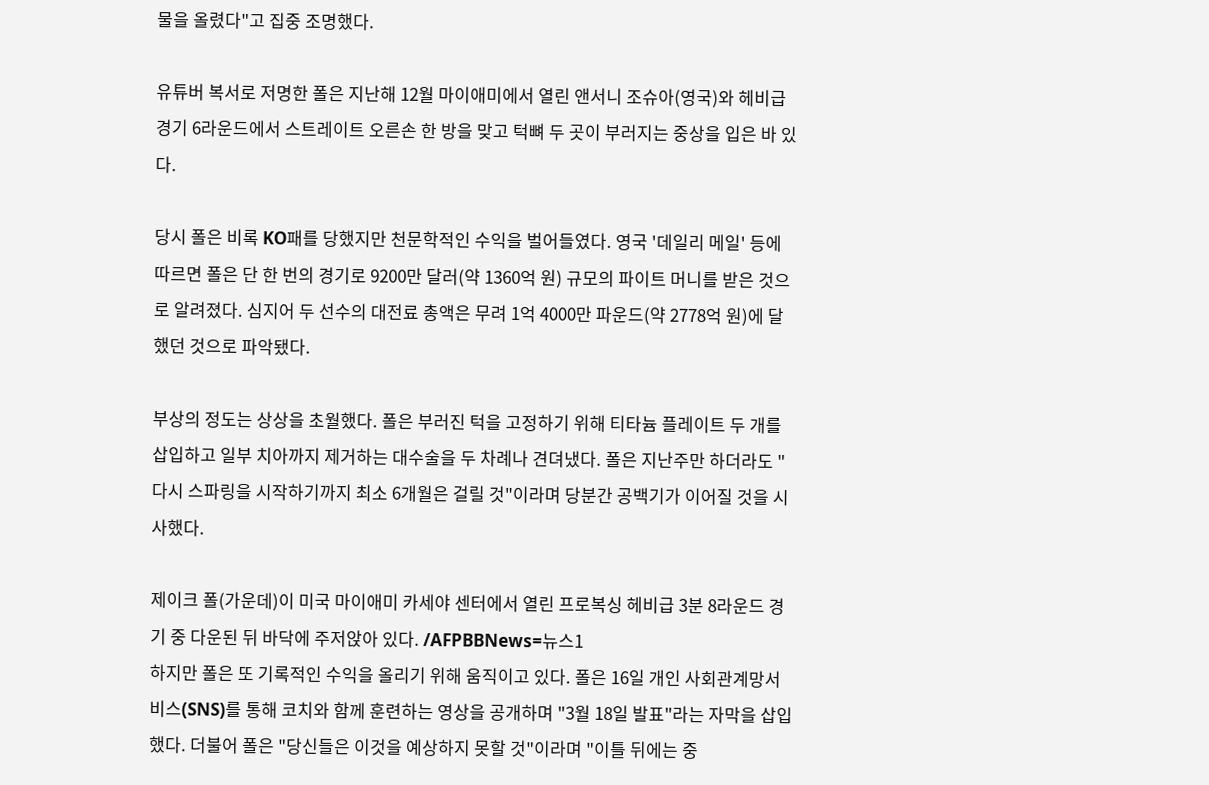물을 올렸다"고 집중 조명했다.

유튜버 복서로 저명한 폴은 지난해 12월 마이애미에서 열린 앤서니 조슈아(영국)와 헤비급 경기 6라운드에서 스트레이트 오른손 한 방을 맞고 턱뼈 두 곳이 부러지는 중상을 입은 바 있다.

당시 폴은 비록 KO패를 당했지만 천문학적인 수익을 벌어들였다. 영국 '데일리 메일' 등에 따르면 폴은 단 한 번의 경기로 9200만 달러(약 1360억 원) 규모의 파이트 머니를 받은 것으로 알려졌다. 심지어 두 선수의 대전료 총액은 무려 1억 4000만 파운드(약 2778억 원)에 달했던 것으로 파악됐다.

부상의 정도는 상상을 초월했다. 폴은 부러진 턱을 고정하기 위해 티타늄 플레이트 두 개를 삽입하고 일부 치아까지 제거하는 대수술을 두 차례나 견뎌냈다. 폴은 지난주만 하더라도 "다시 스파링을 시작하기까지 최소 6개월은 걸릴 것"이라며 당분간 공백기가 이어질 것을 시사했다.

제이크 폴(가운데)이 미국 마이애미 카세야 센터에서 열린 프로복싱 헤비급 3분 8라운드 경기 중 다운된 뒤 바닥에 주저앉아 있다. /AFPBBNews=뉴스1
하지만 폴은 또 기록적인 수익을 올리기 위해 움직이고 있다. 폴은 16일 개인 사회관계망서비스(SNS)를 통해 코치와 함께 훈련하는 영상을 공개하며 "3월 18일 발표"라는 자막을 삽입했다. 더불어 폴은 "당신들은 이것을 예상하지 못할 것"이라며 "이틀 뒤에는 중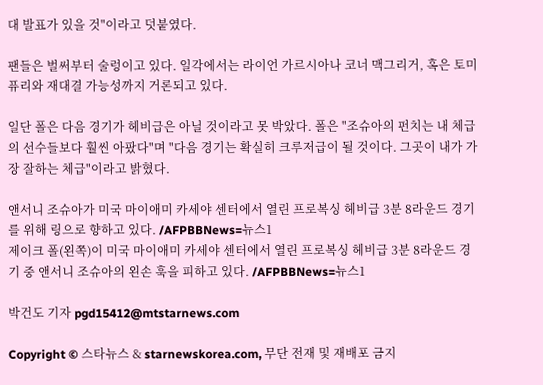대 발표가 있을 것"이라고 덧붙였다.

팬들은 벌써부터 술렁이고 있다. 일각에서는 라이언 가르시아나 코너 맥그리거, 혹은 토미 퓨리와 재대결 가능성까지 거론되고 있다.

일단 폴은 다음 경기가 헤비급은 아닐 것이라고 못 박았다. 폴은 "조슈아의 펀치는 내 체급의 선수들보다 훨씬 아팠다"며 "다음 경기는 확실히 크루저급이 될 것이다. 그곳이 내가 가장 잘하는 체급"이라고 밝혔다.

앤서니 조슈아가 미국 마이애미 카세야 센터에서 열린 프로복싱 헤비급 3분 8라운드 경기를 위해 링으로 향하고 있다. /AFPBBNews=뉴스1
제이크 폴(왼쪽)이 미국 마이애미 카세야 센터에서 열린 프로복싱 헤비급 3분 8라운드 경기 중 앤서니 조슈아의 왼손 훅을 피하고 있다. /AFPBBNews=뉴스1

박건도 기자 pgd15412@mtstarnews.com

Copyright © 스타뉴스 & starnewskorea.com, 무단 전재 및 재배포 금지